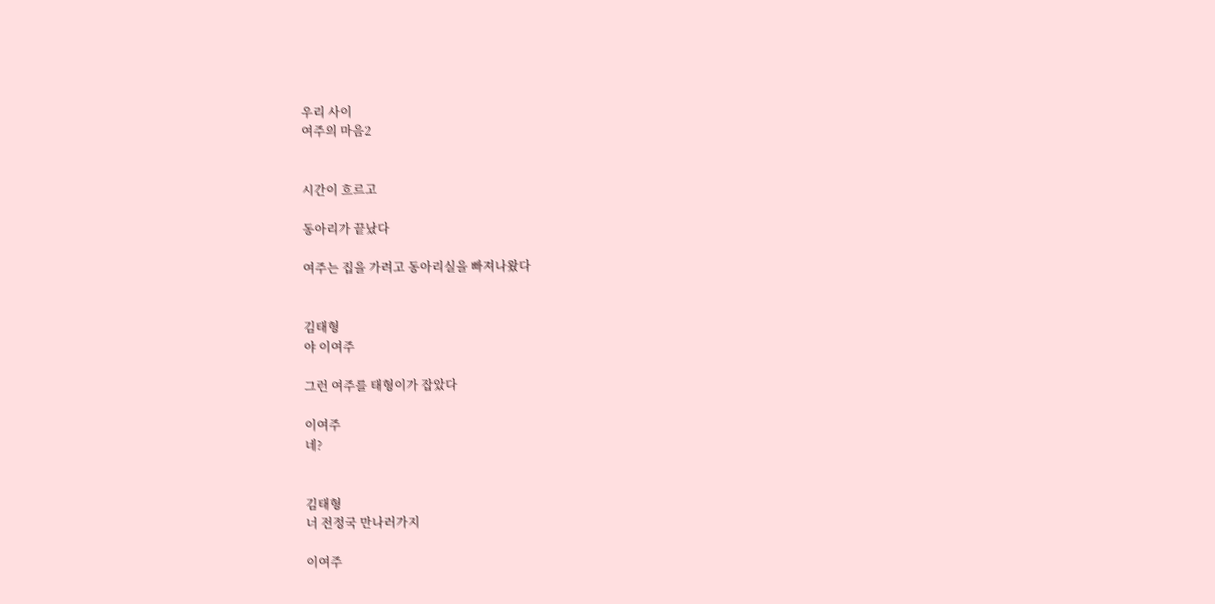우리 사이
여주의 마음2


시간이 흐르고

동아리가 끝났다

여주는 집을 가려고 동아리실을 빠져나왔다


김태형
야 이여주

그런 여주를 태형이가 잡았다

이여주
네?


김태형
너 전정국 만나러가지

이여주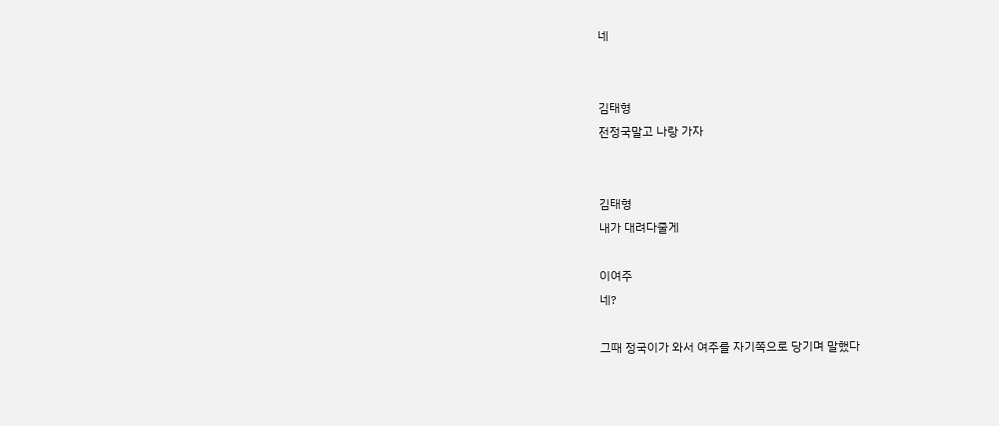네


김태형
전정국말고 나랑 가자


김태형
내가 대려다줄게

이여주
네?

그때 정국이가 와서 여주를 자기쪽으로 당기며 말했다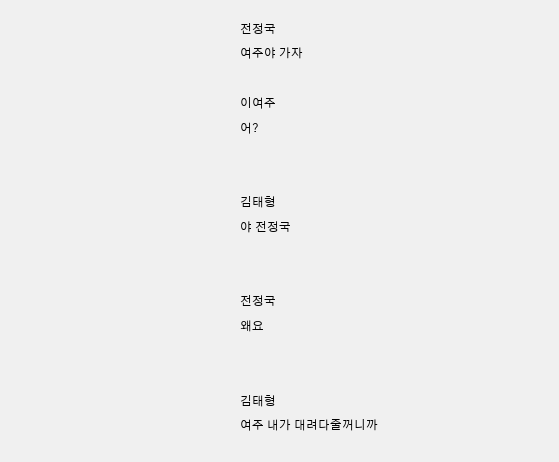전정국
여주야 가자

이여주
어?


김태형
야 전정국


전정국
왜요


김태형
여주 내가 대려다줄꺼니까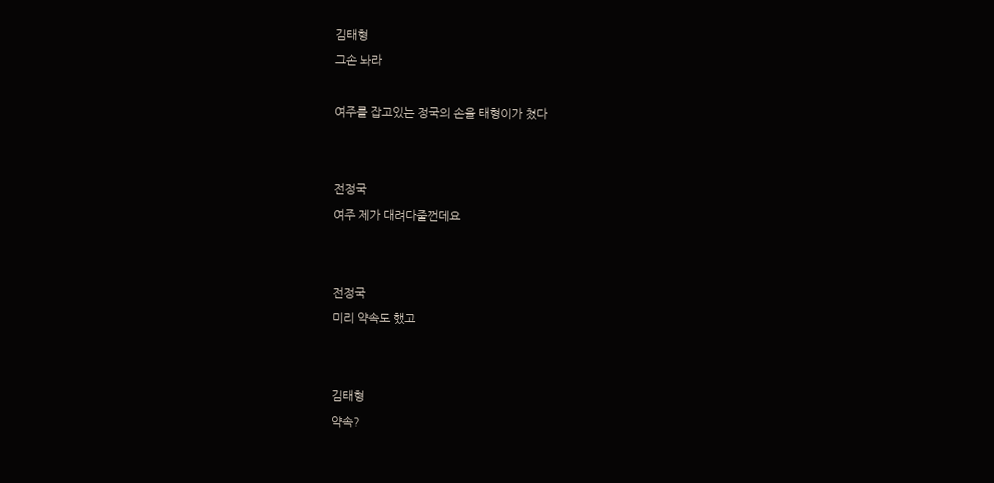김태형
그손 놔라

여주를 잡고있는 정국의 손을 태형이가 쳤다


전정국
여주 제가 대려다줄껀데요


전정국
미리 약속도 했고


김태형
약속?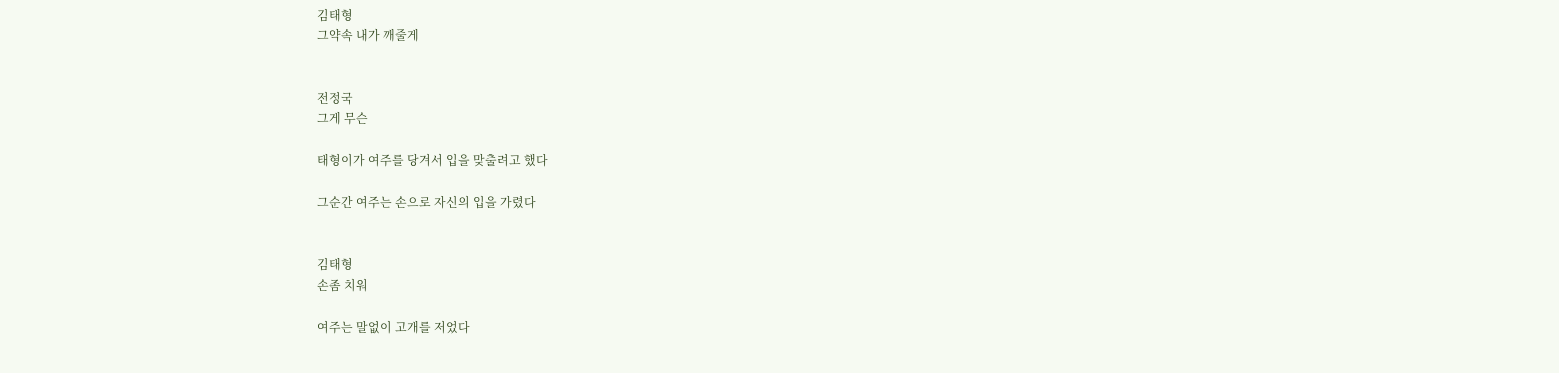김태형
그약속 내가 깨줄게


전정국
그게 무슨

태형이가 여주를 당겨서 입을 맞출려고 했다

그순간 여주는 손으로 자신의 입을 가렸다


김태형
손좀 치워

여주는 말없이 고개를 저었다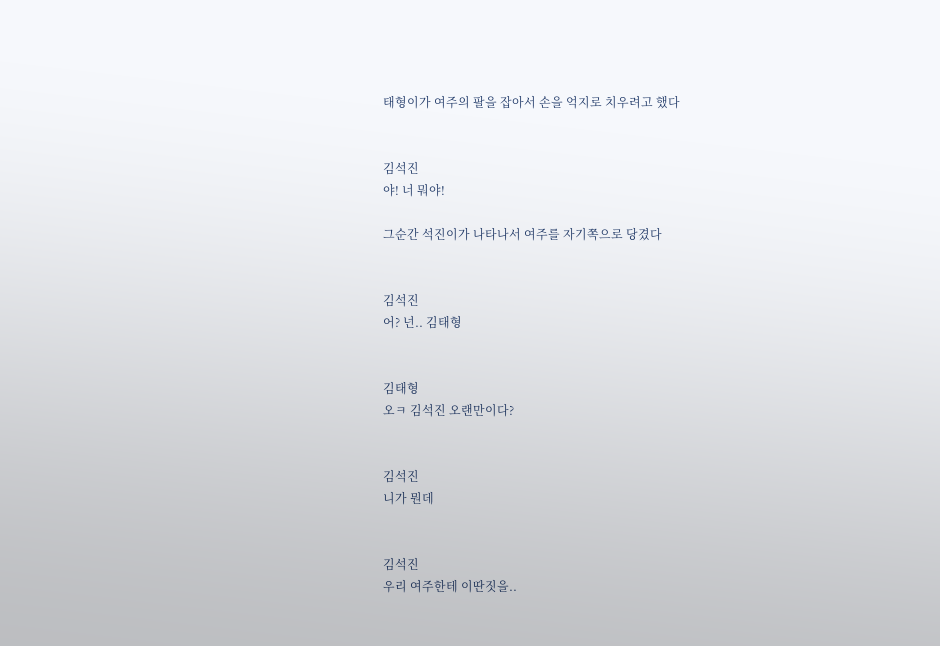태형이가 여주의 팔을 잡아서 손을 억지로 치우려고 했다


김석진
야! 너 뭐야!

그순간 석진이가 나타나서 여주를 자기쪽으로 당겼다


김석진
어? 넌.. 김태형


김태형
오ㅋ 김석진 오랜만이다?


김석진
니가 뭔데


김석진
우리 여주한테 이딴짓을..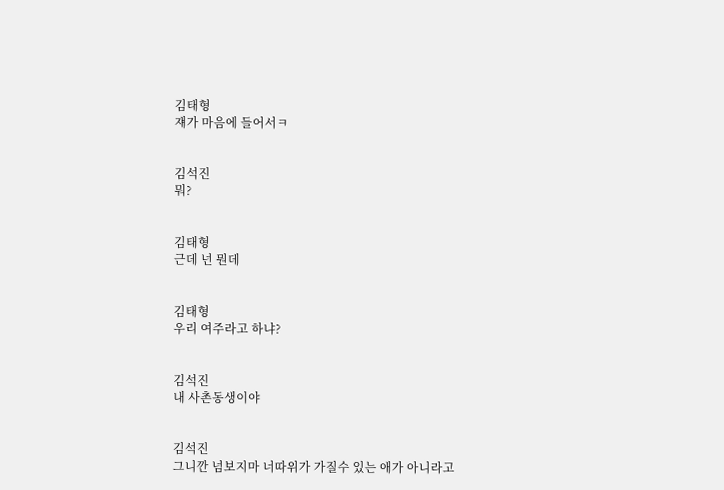김태형
쟤가 마음에 들어서ㅋ


김석진
뭐?


김태형
근데 넌 뭔데


김태형
우리 여주라고 하냐?


김석진
내 사촌동생이야


김석진
그니깐 넘보지마 너따위가 가질수 있는 애가 아니라고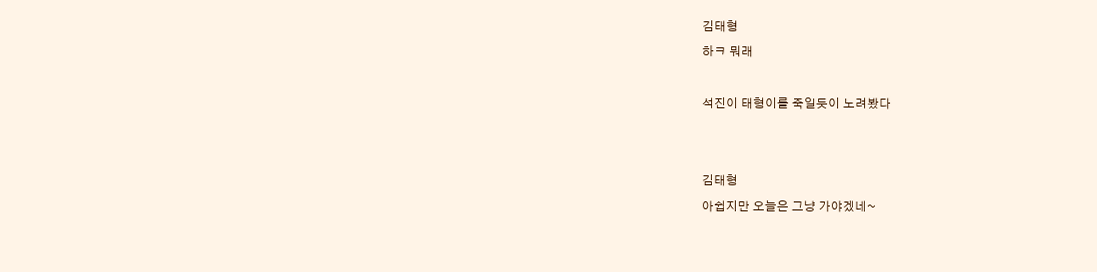김태형
하ㅋ 뭐래

석진이 태형이를 죽일듯이 노려봤다


김태형
아쉽지만 오늘은 그냥 가야겠네~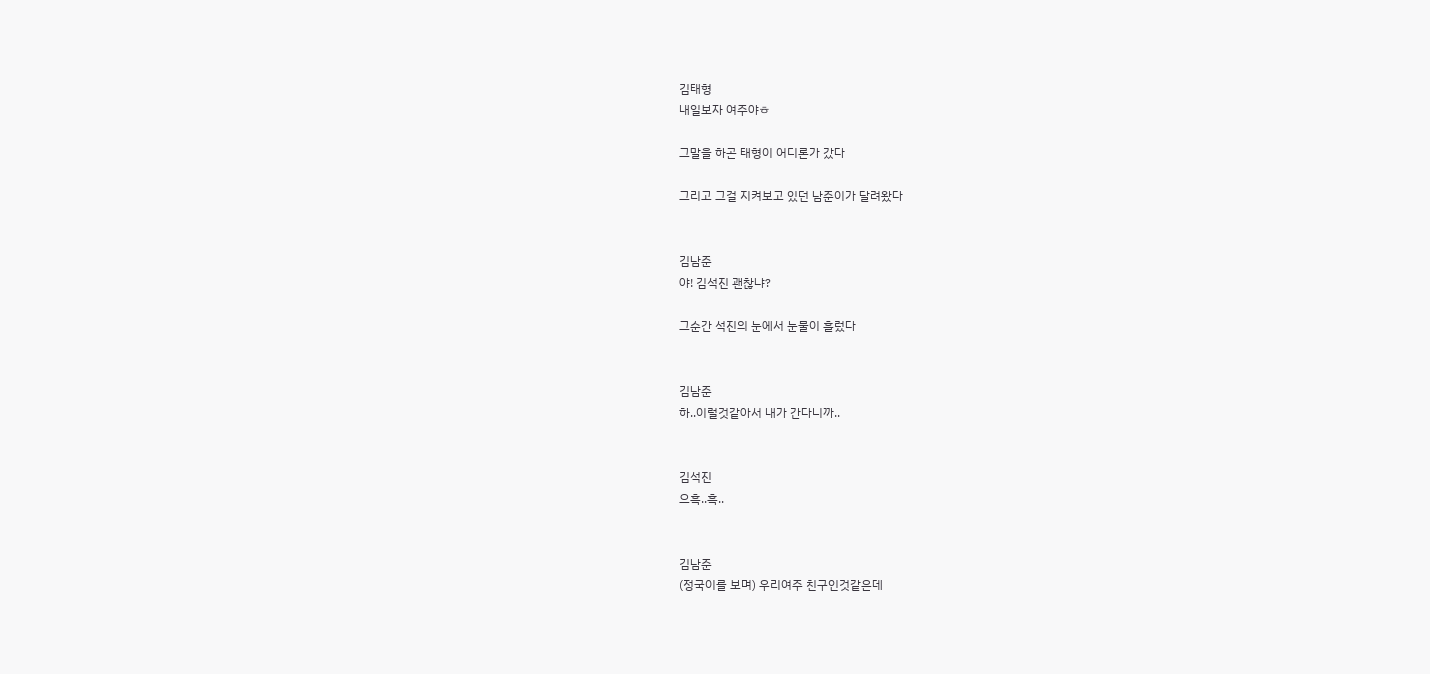김태형
내일보자 여주야ㅎ

그말을 하곤 태형이 어디론가 갔다

그리고 그걸 지켜보고 있던 남준이가 달려왔다


김남준
야! 김석진 괜찮냐?

그순간 석진의 눈에서 눈물이 흘렀다


김남준
하..이럴것같아서 내가 간다니까..


김석진
으흑..흑..


김남준
(정국이를 보며) 우리여주 친구인것같은데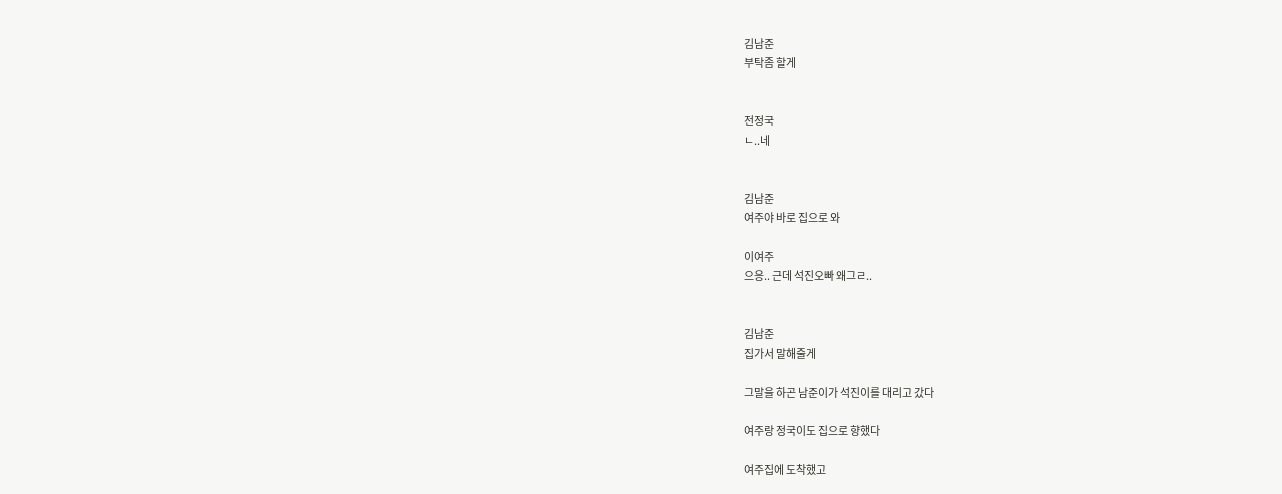김남준
부탁좀 할게


전정국
ㄴ..네


김남준
여주야 바로 집으로 와

이여주
으응.. 근데 석진오빠 왜그ㄹ..


김남준
집가서 말해줄게

그말을 하곤 남준이가 석진이를 대리고 갔다

여주랑 정국이도 집으로 향했다

여주집에 도착했고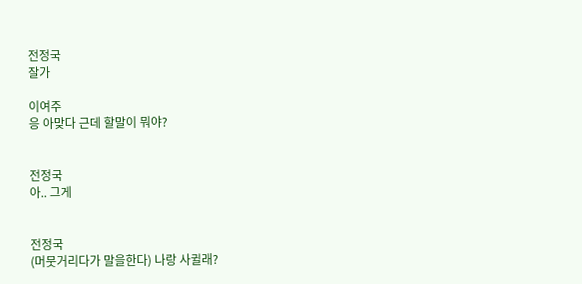전정국
잘가

이여주
응 아맞다 근데 할말이 뭐야?


전정국
아.. 그게


전정국
(머뭇거리다가 말을한다) 나랑 사귈래?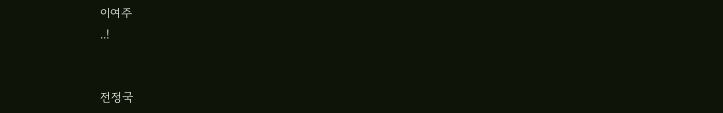이여주
..!


전정국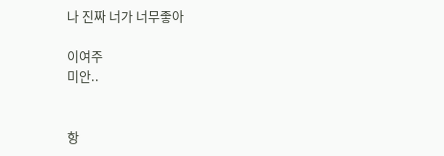나 진짜 너가 너무좋아

이여주
미안..


항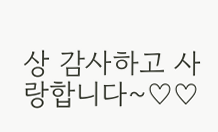상 감사하고 사랑합니다~♡♡